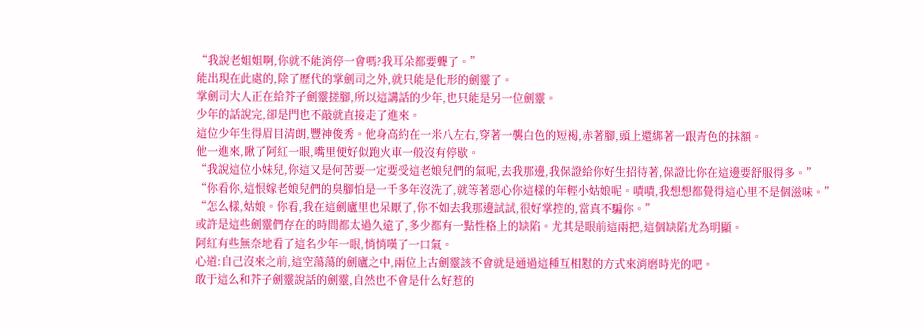“我說老姐姐啊,你就不能消停一會嗎?我耳朵都要聾了。”
能出現在此處的,除了歷代的掌劍司之外,就只能是化形的劍靈了。
掌劍司大人正在給芥子劍靈搓腳,所以這講話的少年,也只能是另一位劍靈。
少年的話說完,卻是門也不敲就直接走了進來。
這位少年生得眉目清朗,豐神俊秀。他身高約在一米八左右,穿著一襲白色的短褐,赤著腳,頭上還綁著一跟青色的抹額。
他一進來,瞅了阿紅一眼,嘴里便好似跑火車一般沒有停歇。
“我說這位小妹兒,你這又是何苦要一定要受這老娘兒們的氣呢,去我那邊,我保證給你好生招待著,保證比你在這邊要舒服得多。”
“你看你,這恨嫁老娘兒們的臭腳怕是一千多年沒洗了,就等著惡心你這樣的年輕小姑娘呢。嘖嘖,我想想都覺得這心里不是個滋味。”
“怎么樣,姑娘。你看,我在這劍廬里也呆厭了,你不如去我那邊試試,很好掌控的,當真不騙你。”
或許是這些劍靈們存在的時間都太過久遠了,多少都有一點性格上的缺陷。尤其是眼前這兩把,這個缺陷尤為明顯。
阿紅有些無奈地看了這名少年一眼,悄悄嘆了一口氣。
心道:自己沒來之前,這空蕩蕩的劍廬之中,兩位上古劍靈該不會就是通過這種互相懟的方式來消磨時光的吧。
敢于這么和芥子劍靈說話的劍靈,自然也不會是什么好惹的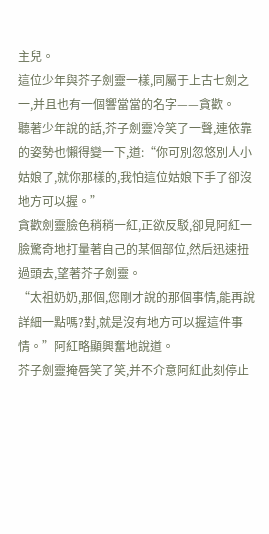主兒。
這位少年與芥子劍靈一樣,同屬于上古七劍之一,并且也有一個響當當的名字——貪歡。
聽著少年說的話,芥子劍靈冷笑了一聲,連依靠的姿勢也懶得變一下,道:“你可別忽悠別人小姑娘了,就你那樣的,我怕這位姑娘下手了卻沒地方可以握。”
貪歡劍靈臉色稍稍一紅,正欲反駁,卻見阿紅一臉驚奇地打量著自己的某個部位,然后迅速扭過頭去,望著芥子劍靈。
“太祖奶奶,那個,您剛才說的那個事情,能再說詳細一點嗎?對,就是沒有地方可以握這件事情。”阿紅略顯興奮地說道。
芥子劍靈掩唇笑了笑,并不介意阿紅此刻停止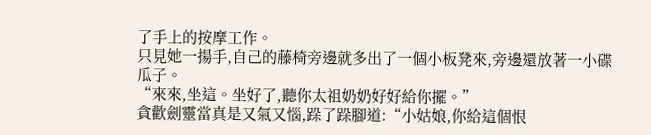了手上的按摩工作。
只見她一揚手,自己的藤椅旁邊就多出了一個小板凳來,旁邊還放著一小碟瓜子。
“來來,坐這。坐好了,聽你太祖奶奶好好給你擺。”
貪歡劍靈當真是又氣又惱,跺了跺腳道:“小姑娘,你給這個恨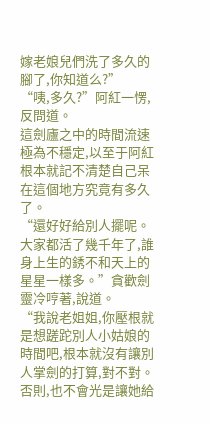嫁老娘兒們洗了多久的腳了,你知道么?”
“咦,多久?”阿紅一愣,反問道。
這劍廬之中的時間流速極為不穩定,以至于阿紅根本就記不清楚自己呆在這個地方究竟有多久了。
“還好好給別人擺呢。大家都活了幾千年了,誰身上生的銹不和天上的星星一樣多。”貪歡劍靈冷哼著,說道。
“我說老姐姐,你壓根就是想蹉跎別人小姑娘的時間吧,根本就沒有讓別人掌劍的打算,對不對。否則,也不會光是讓她給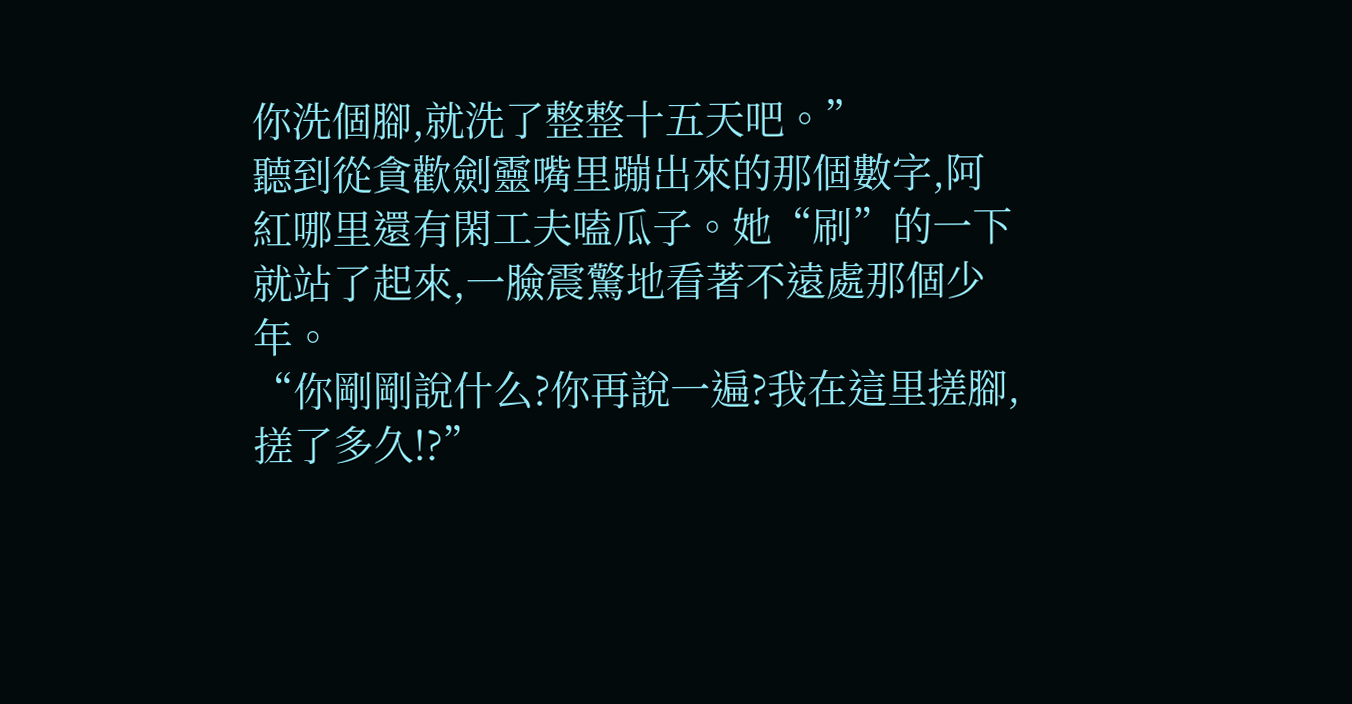你洗個腳,就洗了整整十五天吧。”
聽到從貪歡劍靈嘴里蹦出來的那個數字,阿紅哪里還有閑工夫嗑瓜子。她“刷”的一下就站了起來,一臉震驚地看著不遠處那個少年。
“你剛剛說什么?你再說一遍?我在這里搓腳,搓了多久!?”